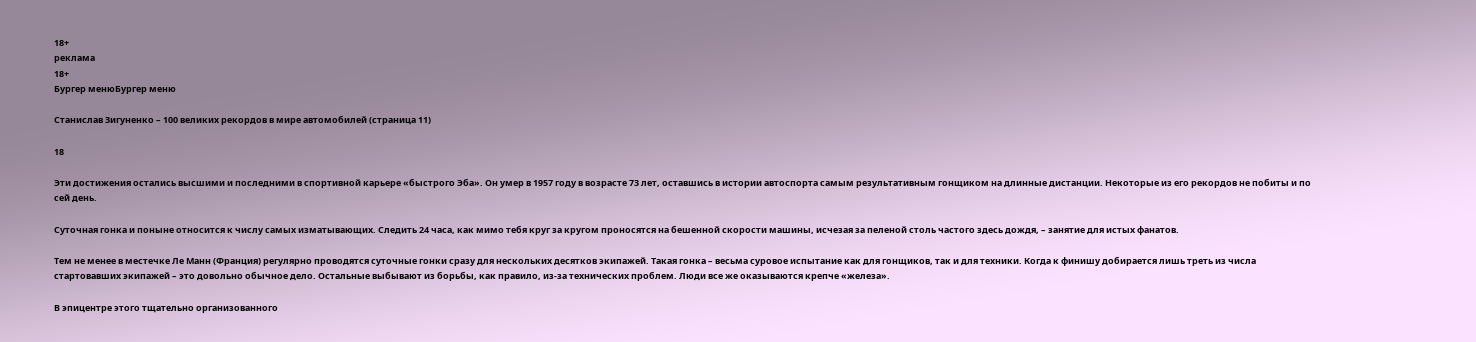18+
реклама
18+
Бургер менюБургер меню

Станислав Зигуненко – 100 великих рекордов в мире автомобилей (страница 11)

18

Эти достижения остались высшими и последними в спортивной карьере «быстрого Эба». Он умер в 1957 году в возрасте 73 лет, оставшись в истории автоспорта самым результативным гонщиком на длинные дистанции. Некоторые из его рекордов не побиты и по сей день.

Суточная гонка и поныне относится к числу самых изматывающих. Следить 24 часа, как мимо тебя круг за кругом проносятся на бешенной скорости машины, исчезая за пеленой столь частого здесь дождя, – занятие для истых фанатов.

Тем не менее в местечке Ле Манн (Франция) регулярно проводятся суточные гонки сразу для нескольких десятков экипажей. Такая гонка – весьма суровое испытание как для гонщиков, так и для техники. Когда к финишу добирается лишь треть из числа стартовавших экипажей – это довольно обычное дело. Остальные выбывают из борьбы, как правило, из-за технических проблем. Люди все же оказываются крепче «железа».

В эпицентре этого тщательно организованного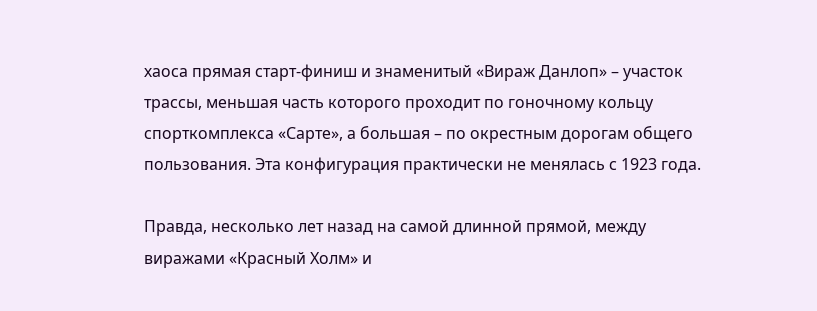хаоса прямая старт-финиш и знаменитый «Вираж Данлоп» – участок трассы, меньшая часть которого проходит по гоночному кольцу спорткомплекса «Сарте», а большая – по окрестным дорогам общего пользования. Эта конфигурация практически не менялась с 1923 года.

Правда, несколько лет назад на самой длинной прямой, между виражами «Красный Холм» и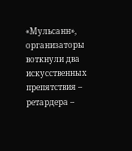«Мульсанн», организаторы воткнули два искусственных препятствия – ретардера –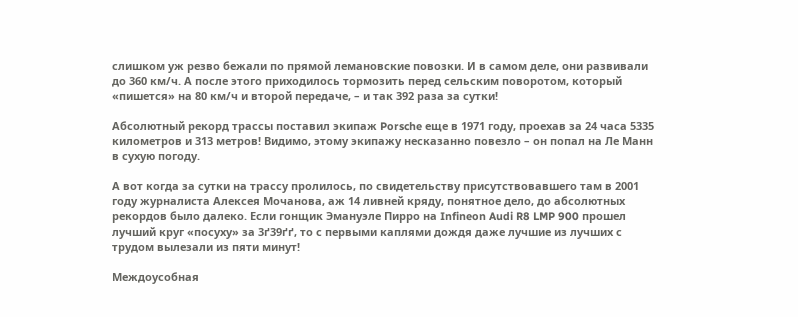слишком уж резво бежали по прямой лемановские повозки. И в самом деле, они развивали до 360 км/ч. А после этого приходилось тормозить перед сельским поворотом, который «пишется» на 80 км/ч и второй передаче, – и так 392 раза за сутки!

Абсолютный рекорд трассы поставил экипаж Porsche еще в 1971 году, проехав за 24 часа 5335 километров и 313 метров! Видимо, этому экипажу несказанно повезло – он попал на Ле Манн в сухую погоду.

А вот когда за сутки на трассу пролилось, по свидетельству присутствовавшего там в 2001 году журналиста Алексея Мочанова, аж 14 ливней кряду, понятное дело, до абсолютных рекордов было далеко. Если гонщик Эмануэле Пирро на Infineon Audi R8 LMP 900 прошел лучший круг «посуху» за 3ґ39ґґ, то с первыми каплями дождя даже лучшие из лучших с трудом вылезали из пяти минут!

Междоусобная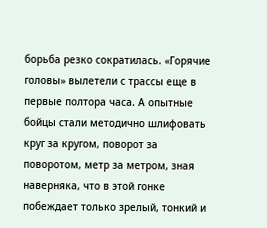борьба резко сократилась. «Горячие головы» вылетели с трассы еще в первые полтора часа. А опытные бойцы стали методично шлифовать круг за кругом, поворот за поворотом, метр за метром, зная наверняка, что в этой гонке побеждает только зрелый, тонкий и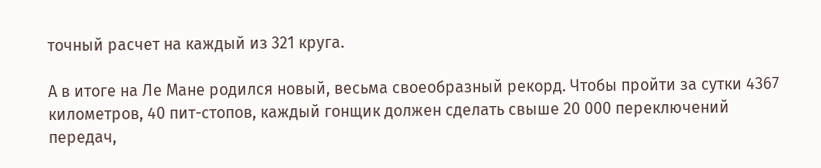точный расчет на каждый из 321 круга.

А в итоге на Ле Мане родился новый, весьма своеобразный рекорд. Чтобы пройти за сутки 4367 километров, 40 пит-стопов, каждый гонщик должен сделать свыше 20 000 переключений передач,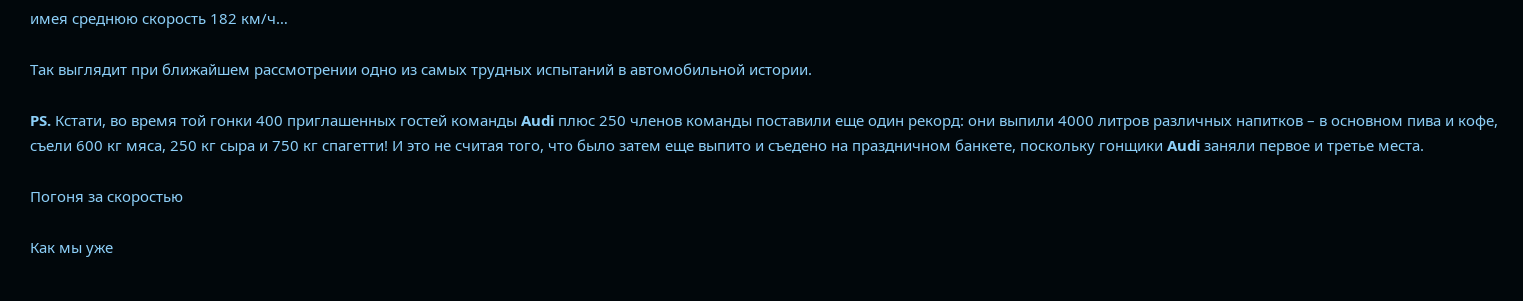имея среднюю скорость 182 км/ч…

Так выглядит при ближайшем рассмотрении одно из самых трудных испытаний в автомобильной истории.

PS. Кстати, во время той гонки 400 приглашенных гостей команды Audi плюс 250 членов команды поставили еще один рекорд: они выпили 4000 литров различных напитков – в основном пива и кофе, съели 600 кг мяса, 250 кг сыра и 750 кг спагетти! И это не считая того, что было затем еще выпито и съедено на праздничном банкете, поскольку гонщики Audi заняли первое и третье места.

Погоня за скоростью

Как мы уже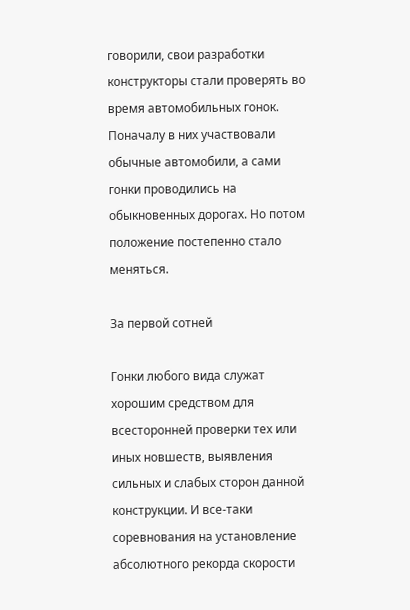говорили, свои разработки конструкторы стали проверять во время автомобильных гонок. Поначалу в них участвовали обычные автомобили, а сами гонки проводились на обыкновенных дорогах. Но потом положение постепенно стало меняться.

За первой сотней

Гонки любого вида служат хорошим средством для всесторонней проверки тех или иных новшеств, выявления сильных и слабых сторон данной конструкции. И все-таки соревнования на установление абсолютного рекорда скорости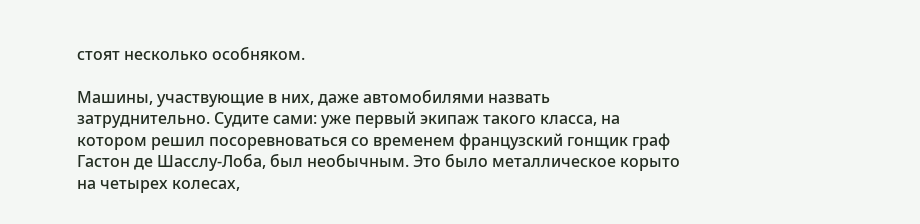стоят несколько особняком.

Машины, участвующие в них, даже автомобилями назвать затруднительно. Судите сами: уже первый экипаж такого класса, на котором решил посоревноваться со временем французский гонщик граф Гастон де Шасслу-Лоба, был необычным. Это было металлическое корыто на четырех колесах,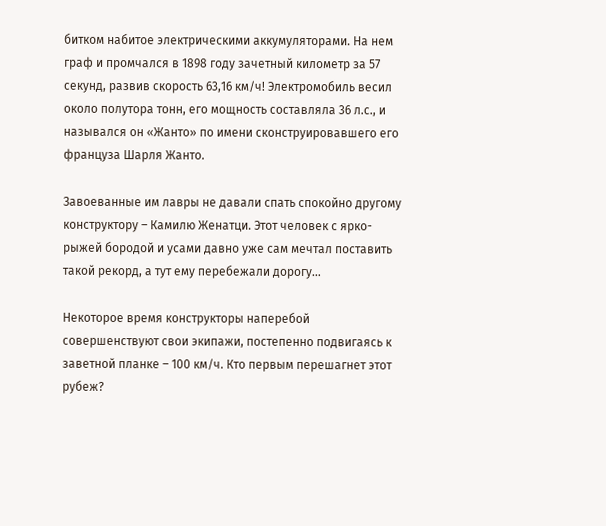битком набитое электрическими аккумуляторами. На нем граф и промчался в 1898 году зачетный километр за 57 секунд, развив скорость 63,16 км/ч! Электромобиль весил около полутора тонн, его мощность составляла 36 л.с., и назывался он «Жанто» по имени сконструировавшего его француза Шарля Жанто.

Завоеванные им лавры не давали спать спокойно другому конструктору – Камилю Женатци. Этот человек с ярко-рыжей бородой и усами давно уже сам мечтал поставить такой рекорд, а тут ему перебежали дорогу…

Некоторое время конструкторы наперебой совершенствуют свои экипажи, постепенно подвигаясь к заветной планке – 100 км/ч. Кто первым перешагнет этот рубеж?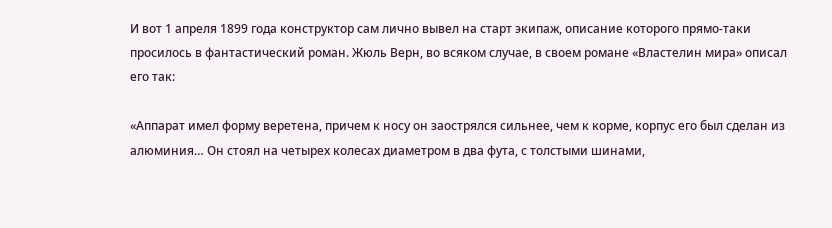И вот 1 апреля 1899 года конструктор сам лично вывел на старт экипаж, описание которого прямо-таки просилось в фантастический роман. Жюль Верн, во всяком случае, в своем романе «Властелин мира» описал его так:

«Аппарат имел форму веретена, причем к носу он заострялся сильнее, чем к корме, корпус его был сделан из алюминия… Он стоял на четырех колесах диаметром в два фута, с толстыми шинами,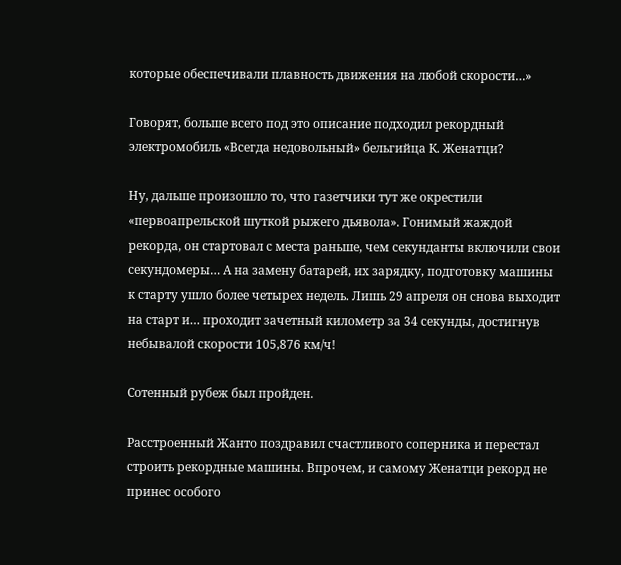которые обеспечивали плавность движения на любой скорости…»

Говорят, больше всего под это описание подходил рекордный электромобиль «Всегда недовольный» бельгийца К. Женатци?

Ну, дальше произошло то, что газетчики тут же окрестили «первоапрельской шуткой рыжего дьявола». Гонимый жаждой рекорда, он стартовал с места раньше, чем секунданты включили свои секундомеры… А на замену батарей, их зарядку, подготовку машины к старту ушло более четырех недель. Лишь 29 апреля он снова выходит на старт и… проходит зачетный километр за 34 секунды, достигнув небывалой скорости 105,876 км/ч!

Сотенный рубеж был пройден.

Расстроенный Жанто поздравил счастливого соперника и перестал строить рекордные машины. Впрочем, и самому Женатци рекорд не принес особого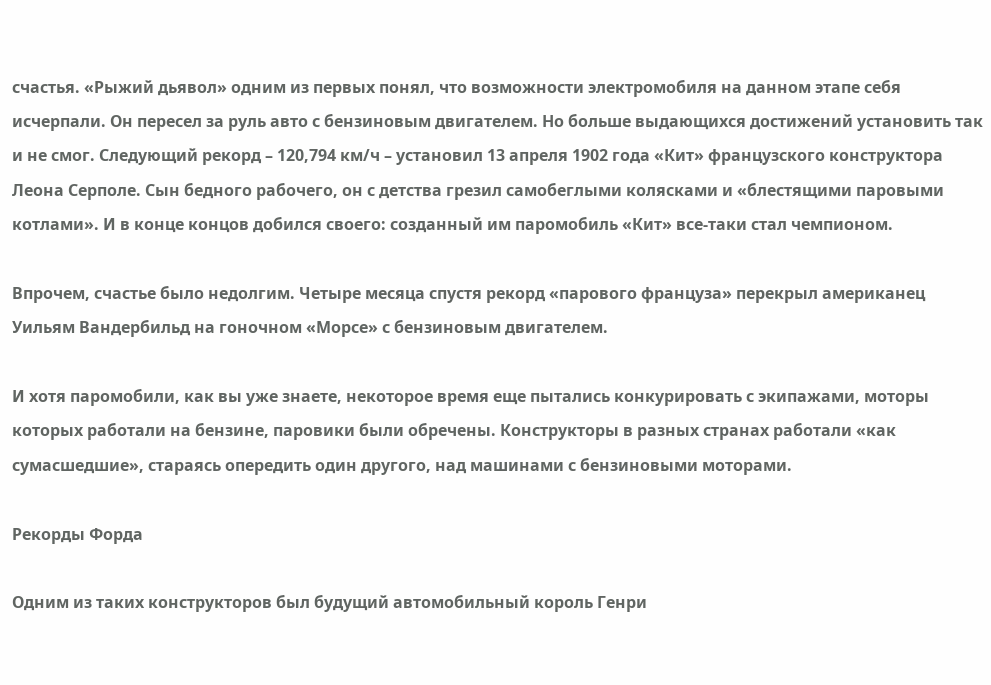счастья. «Рыжий дьявол» одним из первых понял, что возможности электромобиля на данном этапе себя исчерпали. Он пересел за руль авто с бензиновым двигателем. Но больше выдающихся достижений установить так и не смог. Следующий рекорд – 120,794 км/ч – установил 13 апреля 1902 года «Кит» французского конструктора Леона Серполе. Сын бедного рабочего, он с детства грезил самобеглыми колясками и «блестящими паровыми котлами». И в конце концов добился своего: созданный им паромобиль «Кит» все-таки стал чемпионом.

Впрочем, счастье было недолгим. Четыре месяца спустя рекорд «парового француза» перекрыл американец Уильям Вандербильд на гоночном «Морсе» с бензиновым двигателем.

И хотя паромобили, как вы уже знаете, некоторое время еще пытались конкурировать с экипажами, моторы которых работали на бензине, паровики были обречены. Конструкторы в разных странах работали «как сумасшедшие», стараясь опередить один другого, над машинами с бензиновыми моторами.

Рекорды Форда

Одним из таких конструкторов был будущий автомобильный король Генри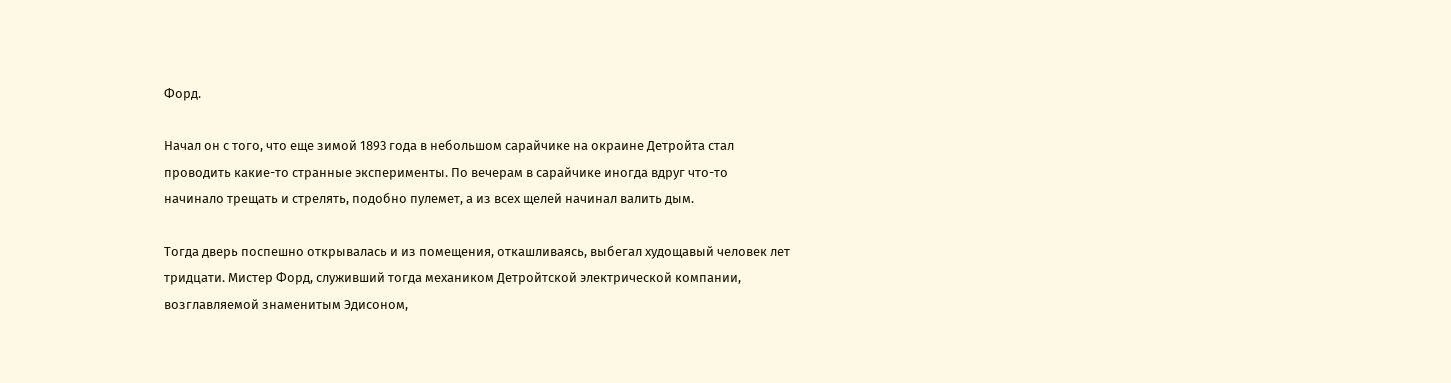Форд.

Начал он с того, что еще зимой 1893 года в небольшом сарайчике на окраине Детройта стал проводить какие-то странные эксперименты. По вечерам в сарайчике иногда вдруг что-то начинало трещать и стрелять, подобно пулемет, а из всех щелей начинал валить дым.

Тогда дверь поспешно открывалась и из помещения, откашливаясь, выбегал худощавый человек лет тридцати. Мистер Форд, служивший тогда механиком Детройтской электрической компании, возглавляемой знаменитым Эдисоном,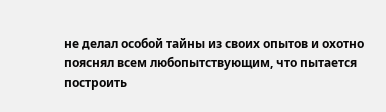не делал особой тайны из своих опытов и охотно пояснял всем любопытствующим, что пытается построить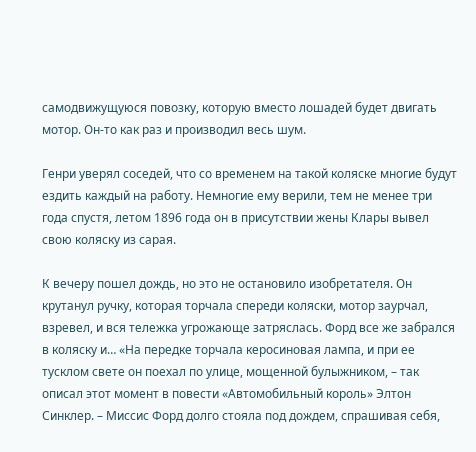самодвижущуюся повозку, которую вместо лошадей будет двигать мотор. Он-то как раз и производил весь шум.

Генри уверял соседей, что со временем на такой коляске многие будут ездить каждый на работу. Немногие ему верили, тем не менее три года спустя, летом 1896 года он в присутствии жены Клары вывел свою коляску из сарая.

К вечеру пошел дождь, но это не остановило изобретателя. Он крутанул ручку, которая торчала спереди коляски, мотор заурчал, взревел, и вся тележка угрожающе затряслась. Форд все же забрался в коляску и… «На передке торчала керосиновая лампа, и при ее тусклом свете он поехал по улице, мощенной булыжником, – так описал этот момент в повести «Автомобильный король» Элтон Синклер. – Миссис Форд долго стояла под дождем, спрашивая себя,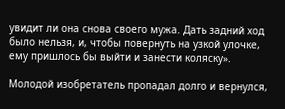увидит ли она снова своего мужа. Дать задний ход было нельзя, и, чтобы повернуть на узкой улочке, ему пришлось бы выйти и занести коляску».

Молодой изобретатель пропадал долго и вернулся,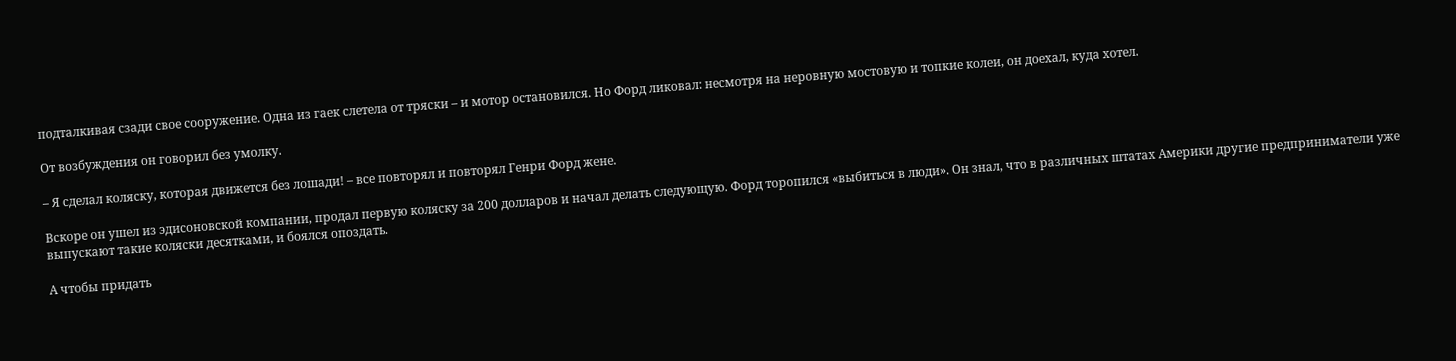подталкивая сзади свое сооружение. Одна из гаек слетела от тряски – и мотор остановился. Но Форд ликовал: несмотря на неровную мостовую и топкие колеи, он доехал, куда хотел.

От возбуждения он говорил без умолку.

– Я сделал коляску, которая движется без лошади! – все повторял и повторял Генри Форд жене.

Вскоре он ушел из эдисоновской компании, продал первую коляску за 200 долларов и начал делать следующую. Форд торопился «выбиться в люди». Он знал, что в различных штатах Америки другие предприниматели уже выпускают такие коляски десятками, и боялся опоздать.

А чтобы придать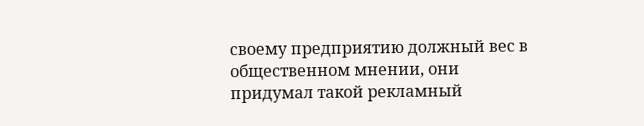своему предприятию должный вес в общественном мнении, они придумал такой рекламный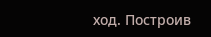ход. Построив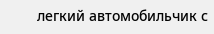легкий автомобильчик с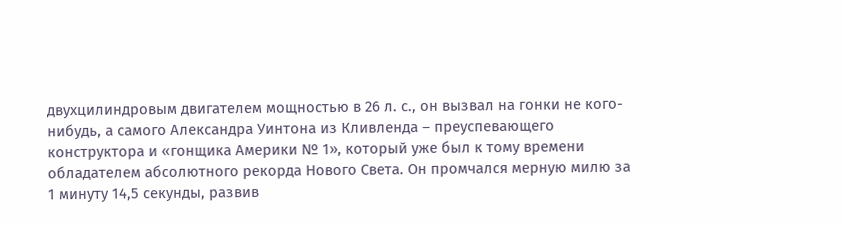двухцилиндровым двигателем мощностью в 26 л. с., он вызвал на гонки не кого-нибудь, а самого Александра Уинтона из Кливленда – преуспевающего конструктора и «гонщика Америки № 1», который уже был к тому времени обладателем абсолютного рекорда Нового Света. Он промчался мерную милю за 1 минуту 14,5 секунды, развив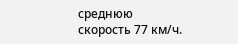среднюю скорость 77 км/ч.